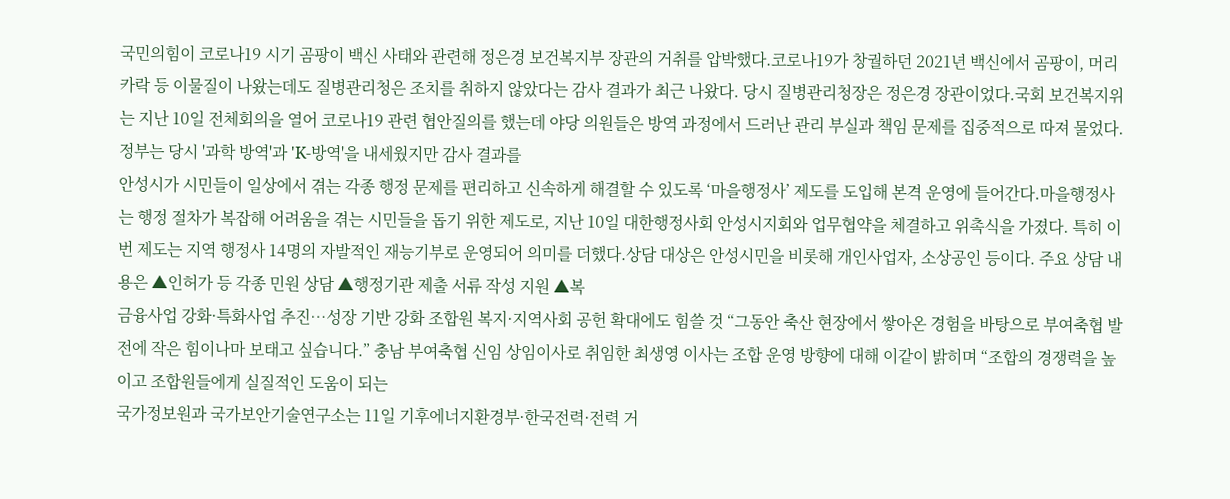국민의힘이 코로나19 시기 곰팡이 백신 사태와 관련해 정은경 보건복지부 장관의 거취를 압박했다.코로나19가 창궐하던 2021년 백신에서 곰팡이, 머리카락 등 이물질이 나왔는데도 질병관리청은 조치를 취하지 않았다는 감사 결과가 최근 나왔다. 당시 질병관리청장은 정은경 장관이었다.국회 보건복지위는 지난 10일 전체회의을 열어 코로나19 관련 협안질의를 했는데 야당 의원들은 방역 과정에서 드러난 관리 부실과 책임 문제를 집중적으로 따져 물었다. 정부는 당시 '과학 방역'과 'K-방역'을 내세웠지만 감사 결과를
안성시가 시민들이 일상에서 겪는 각종 행정 문제를 편리하고 신속하게 해결할 수 있도록 ‘마을행정사’ 제도를 도입해 본격 운영에 들어간다.마을행정사는 행정 절차가 복잡해 어려움을 겪는 시민들을 돕기 위한 제도로, 지난 10일 대한행정사회 안성시지회와 업무협약을 체결하고 위촉식을 가졌다. 특히 이번 제도는 지역 행정사 14명의 자발적인 재능기부로 운영되어 의미를 더했다.상담 대상은 안성시민을 비롯해 개인사업자, 소상공인 등이다. 주요 상담 내용은 ▲인허가 등 각종 민원 상담 ▲행정기관 제출 서류 작성 지원 ▲복
금융사업 강화·특화사업 추진…성장 기반 강화 조합원 복지·지역사회 공헌 확대에도 힘쓸 것 “그동안 축산 현장에서 쌓아온 경험을 바탕으로 부여축협 발전에 작은 힘이나마 보태고 싶습니다.” 충남 부여축협 신임 상임이사로 취임한 최생영 이사는 조합 운영 방향에 대해 이같이 밝히며 “조합의 경쟁력을 높이고 조합원들에게 실질적인 도움이 되는
국가정보원과 국가보안기술연구소는 11일 기후에너지환경부·한국전력·전력 거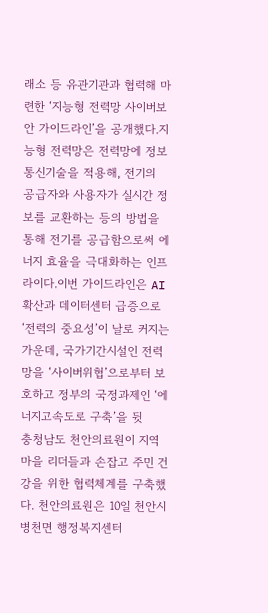래소 등 유관기관과 협력해 마련한 ‘지능형 전력망 사이버보안 가이드라인’을 공개했다.지능형 전력망은 전력망에 정보통신기술을 적용해, 전기의 공급자와 사용자가 실시간 정보를 교환하는 등의 방법을 통해 전기를 공급함으로써 에너지 효율을 극대화하는 인프라이다.이번 가이드라인은 AI 확산과 데이터센터 급증으로 ‘전력의 중요성’이 날로 커지는 가운데, 국가기간시설인 전력망을 ‘사이버위협’으로부터 보호하고 정부의 국정과제인 ‘에너지고속도로 구축’을 뒷
충청남도 천안의료원이 지역 마을 리더들과 손잡고 주민 건강을 위한 협력체계를 구축했다. 천안의료원은 10일 천안시 병천면 행정복지센터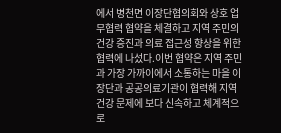에서 병천면 이장단협의회와 상호 업무협력 협약을 체결하고 지역 주민의 건강 증진과 의료 접근성 향상을 위한 협력에 나섰다.이번 협약은 지역 주민과 가장 가까이에서 소통하는 마을 이장단과 공공의료기관이 협력해 지역 건강 문제에 보다 신속하고 체계적으로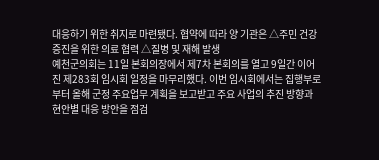대응하기 위한 취지로 마련됐다. 협약에 따라 양 기관은 △주민 건강증진을 위한 의료 협력 △질병 및 재해 발생
예천군의회는 11일 본회의장에서 제7차 본회의를 열고 9일간 이어진 제283회 임시회 일정을 마무리했다. 이번 임시회에서는 집행부로부터 올해 군정 주요업무 계획을 보고받고 주요 사업의 추진 방향과 현안별 대응 방안을 점검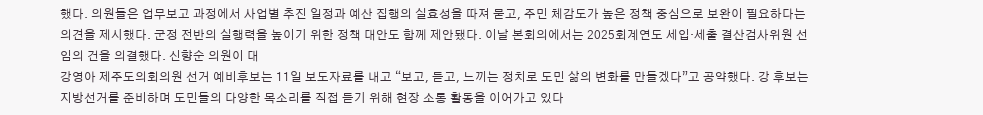했다. 의원들은 업무보고 과정에서 사업별 추진 일정과 예산 집행의 실효성을 따져 묻고, 주민 체감도가 높은 정책 중심으로 보완이 필요하다는 의견을 제시했다. 군정 전반의 실행력을 높이기 위한 정책 대안도 함께 제안됐다. 이날 본회의에서는 2025회계연도 세입·세출 결산검사위원 선임의 건을 의결했다. 신향순 의원이 대
강영아 제주도의회의원 선거 예비후보는 11일 보도자료를 내고 “보고, 듣고, 느끼는 정치로 도민 삶의 변화를 만들겠다”고 공약했다. 강 후보는 지방선거를 준비하며 도민들의 다양한 목소리를 직접 듣기 위해 현장 소통 활동을 이어가고 있다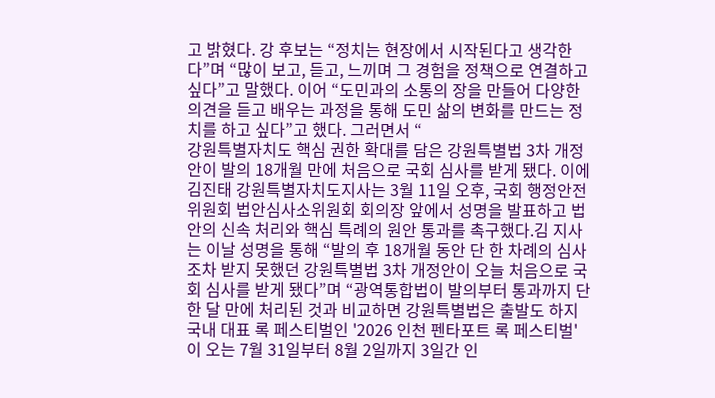고 밝혔다. 강 후보는 “정치는 현장에서 시작된다고 생각한다”며 “많이 보고, 듣고, 느끼며 그 경험을 정책으로 연결하고 싶다”고 말했다. 이어 “도민과의 소통의 장을 만들어 다양한 의견을 듣고 배우는 과정을 통해 도민 삶의 변화를 만드는 정치를 하고 싶다”고 했다. 그러면서 “
강원특별자치도 핵심 권한 확대를 담은 강원특별법 3차 개정안이 발의 18개월 만에 처음으로 국회 심사를 받게 됐다. 이에 김진태 강원특별자치도지사는 3월 11일 오후, 국회 행정안전위원회 법안심사소위원회 회의장 앞에서 성명을 발표하고 법안의 신속 처리와 핵심 특례의 원안 통과를 촉구했다.김 지사는 이날 성명을 통해 “발의 후 18개월 동안 단 한 차례의 심사조차 받지 못했던 강원특별법 3차 개정안이 오늘 처음으로 국회 심사를 받게 됐다”며 “광역통합법이 발의부터 통과까지 단 한 달 만에 처리된 것과 비교하면 강원특별법은 출발도 하지
국내 대표 록 페스티벌인 '2026 인천 펜타포트 록 페스티벌'이 오는 7월 31일부터 8월 2일까지 3일간 인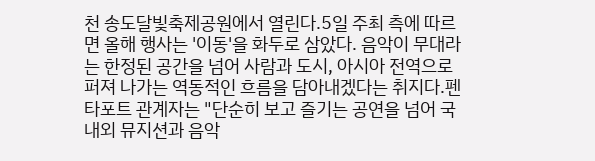천 송도달빛축제공원에서 열린다.5일 주최 측에 따르면 올해 행사는 '이동'을 화두로 삼았다. 음악이 무대라는 한정된 공간을 넘어 사람과 도시, 아시아 전역으로 퍼져 나가는 역동적인 흐름을 담아내겠다는 취지다.펜타포트 관계자는 "단순히 보고 즐기는 공연을 넘어 국내외 뮤지션과 음악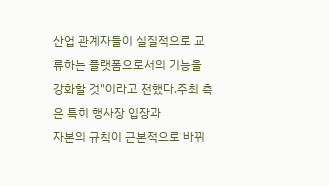산업 관계자들이 실질적으로 교류하는 플랫폼으로서의 기능을 강화할 것"이라고 전했다.주최 측은 특히 행사장 입장과
자본의 규칙이 근본적으로 바뀌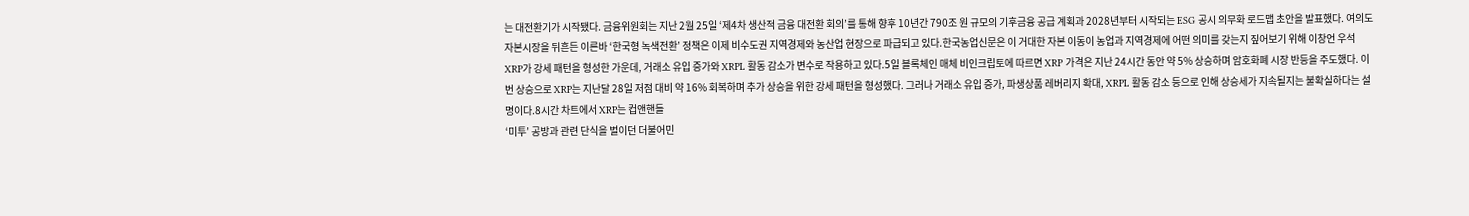는 대전환기가 시작됐다. 금융위원회는 지난 2월 25일 ‘제4차 생산적 금융 대전환 회의’를 통해 향후 10년간 790조 원 규모의 기후금융 공급 계획과 2028년부터 시작되는 ESG 공시 의무화 로드맵 초안을 발표했다. 여의도 자본시장을 뒤흔든 이른바 ‘한국형 녹색전환’ 정책은 이제 비수도권 지역경제와 농산업 현장으로 파급되고 있다.한국농업신문은 이 거대한 자본 이동이 농업과 지역경제에 어떤 의미를 갖는지 짚어보기 위해 이창언 우석
XRP가 강세 패턴을 형성한 가운데, 거래소 유입 증가와 XRPL 활동 감소가 변수로 작용하고 있다.5일 블록체인 매체 비인크립토에 따르면 XRP 가격은 지난 24시간 동안 약 5% 상승하며 암호화폐 시장 반등을 주도했다. 이번 상승으로 XRP는 지난달 28일 저점 대비 약 16% 회복하며 추가 상승을 위한 강세 패턴을 형성했다. 그러나 거래소 유입 증가, 파생상품 레버리지 확대, XRPL 활동 감소 등으로 인해 상승세가 지속될지는 불확실하다는 설명이다.8시간 차트에서 XRP는 컵앤핸들
‘미투’ 공방과 관련 단식을 벌이던 더불어민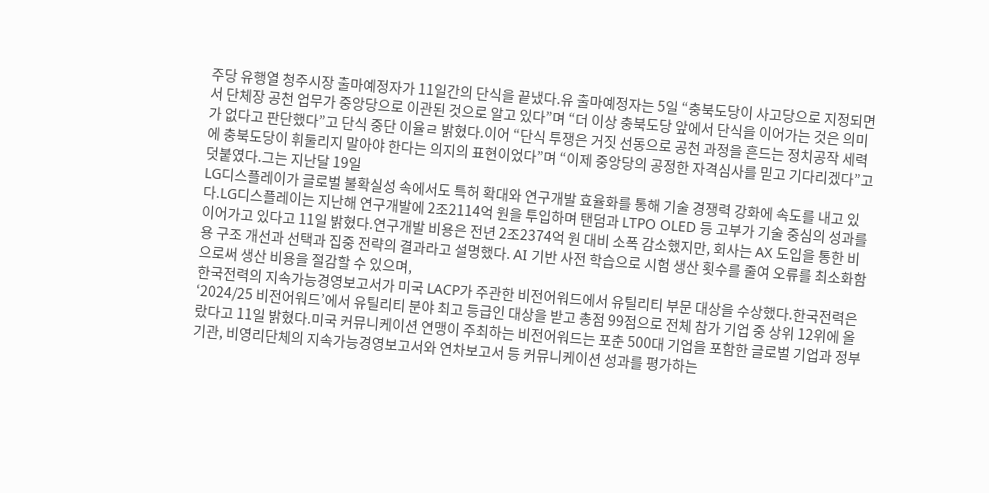주당 유행열 청주시장 출마예정자가 11일간의 단식을 끝냈다.유 출마예정자는 5일 “충북도당이 사고당으로 지정되면서 단체장 공천 업무가 중앙당으로 이관된 것으로 알고 있다”며 “더 이상 충북도당 앞에서 단식을 이어가는 것은 의미가 없다고 판단했다”고 단식 중단 이율ㄹ 밝혔다.이어 “단식 투쟁은 거짓 선동으로 공천 과정을 흔드는 정치공작 세력에 충북도당이 휘둘리지 말아야 한다는 의지의 표현이었다”며 “이제 중앙당의 공정한 자격심사를 믿고 기다리겠다”고 덧붙였다.그는 지난달 19일
LG디스플레이가 글로벌 불확실성 속에서도 특허 확대와 연구개발 효율화를 통해 기술 경쟁력 강화에 속도를 내고 있다.LG디스플레이는 지난해 연구개발에 2조2114억 원을 투입하며 탠덤과 LTPO OLED 등 고부가 기술 중심의 성과를 이어가고 있다고 11일 밝혔다.연구개발 비용은 전년 2조2374억 원 대비 소폭 감소했지만, 회사는 AX 도입을 통한 비용 구조 개선과 선택과 집중 전략의 결과라고 설명했다. AI 기반 사전 학습으로 시험 생산 횟수를 줄여 오류를 최소화함으로써 생산 비용을 절감할 수 있으며,
한국전력의 지속가능경영보고서가 미국 LACP가 주관한 비전어워드에서 유틸리티 부문 대상을 수상했다.한국전력은 ‘2024/25 비전어워드’에서 유틸리티 분야 최고 등급인 대상을 받고 총점 99점으로 전체 참가 기업 중 상위 12위에 올랐다고 11일 밝혔다.미국 커뮤니케이션 연맹이 주최하는 비전어워드는 포춘 500대 기업을 포함한 글로벌 기업과 정부 기관, 비영리단체의 지속가능경영보고서와 연차보고서 등 커뮤니케이션 성과를 평가하는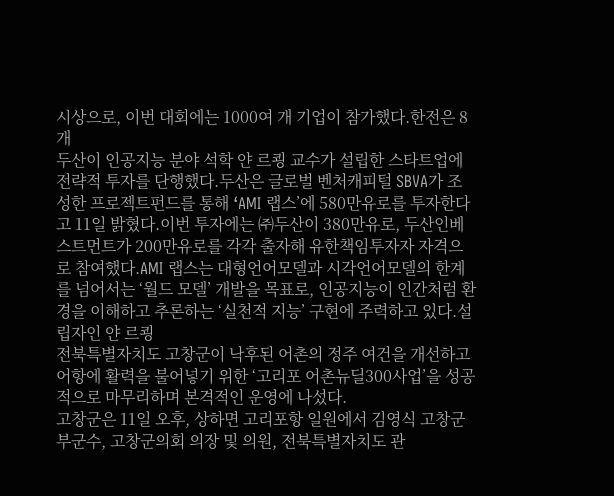시상으로, 이번 대회에는 1000여 개 기업이 참가했다.한전은 8개
두산이 인공지능 분야 석학 얀 르쾽 교수가 설립한 스타트업에 전략적 투자를 단행했다.두산은 글로벌 벤처캐피털 SBVA가 조성한 프로젝트펀드를 통해 ‘AMI 랩스’에 580만유로를 투자한다고 11일 밝혔다.이번 투자에는 ㈜두산이 380만유로, 두산인베스트먼트가 200만유로를 각각 출자해 유한책임투자자 자격으로 참여했다.AMI 랩스는 대형언어모델과 시각언어모델의 한계를 넘어서는 ‘월드 모델’ 개발을 목표로, 인공지능이 인간처럼 환경을 이해하고 추론하는 ‘실천적 지능’ 구현에 주력하고 있다.설립자인 얀 르쾽
전북특별자치도 고창군이 낙후된 어촌의 정주 여건을 개선하고 어항에 활력을 불어넣기 위한 ‘고리포 어촌뉴딜300사업’을 성공적으로 마무리하며 본격적인 운영에 나섰다.
고창군은 11일 오후, 상하면 고리포항 일원에서 김영식 고창군 부군수, 고창군의회 의장 및 의원, 전북특별자치도 관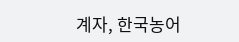계자, 한국농어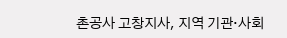촌공사 고창지사, 지역 기관·사회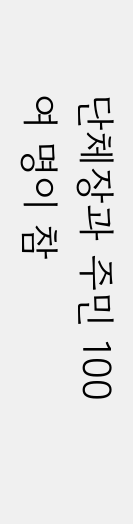단체장과 주민 100여 명이 참